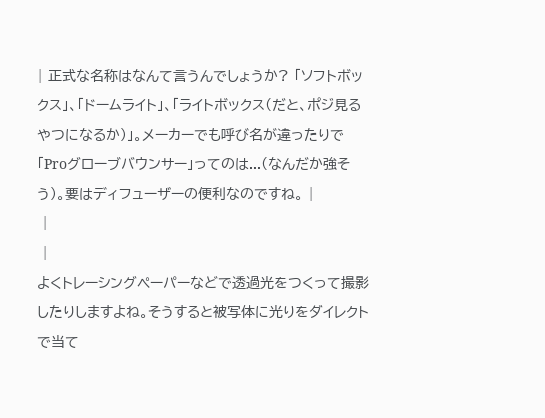| 正式な名称はなんて言うんでしょうか? 「ソフトボックス」、「ドームライト」、「ライトボックス(だと、ポジ見るやつになるか)」。メーカーでも呼び名が違ったりで「Proグローブバウンサー」ってのは...(なんだか強そう)。要はディフューザーの便利なのですね。 |
 |
 |
よくトレーシングペーパーなどで透過光をつくって撮影したりしますよね。そうすると被写体に光りをダイレクトで当て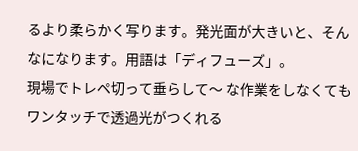るより柔らかく写ります。発光面が大きいと、そんなになります。用語は「ディフューズ」。
現場でトレペ切って垂らして〜 な作業をしなくてもワンタッチで透過光がつくれる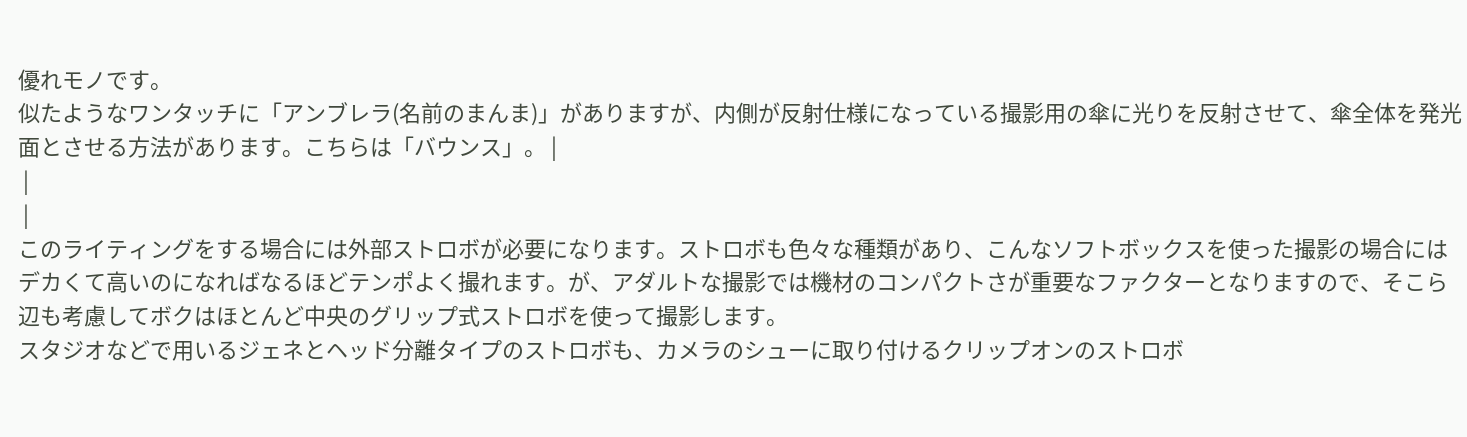優れモノです。
似たようなワンタッチに「アンブレラ(名前のまんま)」がありますが、内側が反射仕様になっている撮影用の傘に光りを反射させて、傘全体を発光面とさせる方法があります。こちらは「バウンス」。 |
 |
 |
このライティングをする場合には外部ストロボが必要になります。ストロボも色々な種類があり、こんなソフトボックスを使った撮影の場合にはデカくて高いのになればなるほどテンポよく撮れます。が、アダルトな撮影では機材のコンパクトさが重要なファクターとなりますので、そこら辺も考慮してボクはほとんど中央のグリップ式ストロボを使って撮影します。
スタジオなどで用いるジェネとヘッド分離タイプのストロボも、カメラのシューに取り付けるクリップオンのストロボ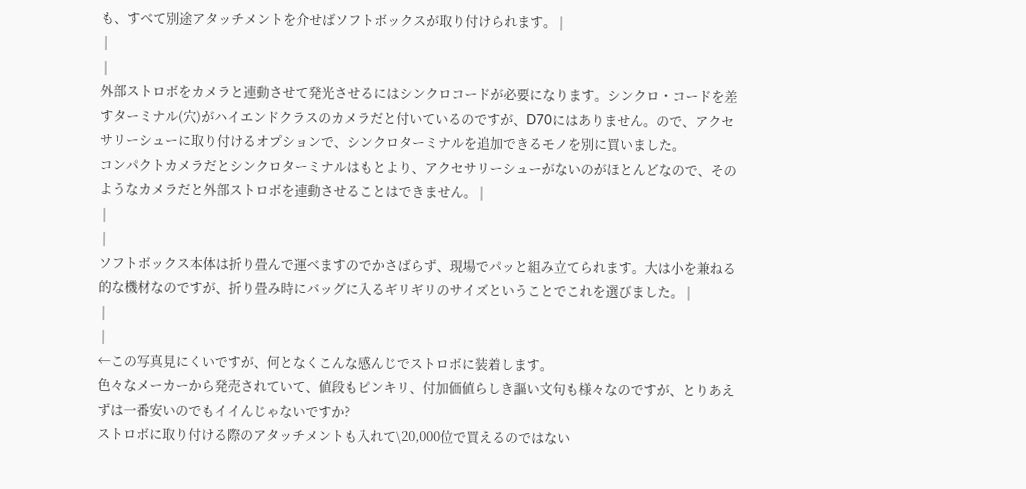も、すべて別途アタッチメントを介せばソフトボックスが取り付けられます。 |
 |
 |
外部ストロボをカメラと連動させて発光させるにはシンクロコードが必要になります。シンクロ・コードを差すターミナル(穴)がハイエンドクラスのカメラだと付いているのですが、D70にはありません。ので、アクセサリーシューに取り付けるオプションで、シンクロターミナルを追加できるモノを別に買いました。
コンパクトカメラだとシンクロターミナルはもとより、アクセサリーシューがないのがほとんどなので、そのようなカメラだと外部ストロボを連動させることはできません。 |
 |
 |
ソフトボックス本体は折り畳んで運べますのでかさばらず、現場でパッと組み立てられます。大は小を兼ねる的な機材なのですが、折り畳み時にバッグに入るギリギリのサイズということでこれを選びました。 |
 |
 |
←この写真見にくいですが、何となくこんな感んじでストロボに装着します。
色々なメーカーから発売されていて、値段もピンキリ、付加価値らしき謳い文句も様々なのですが、とりあえずは一番安いのでもイイんじゃないですか?
ストロボに取り付ける際のアタッチメントも入れて\20,000位で買えるのではない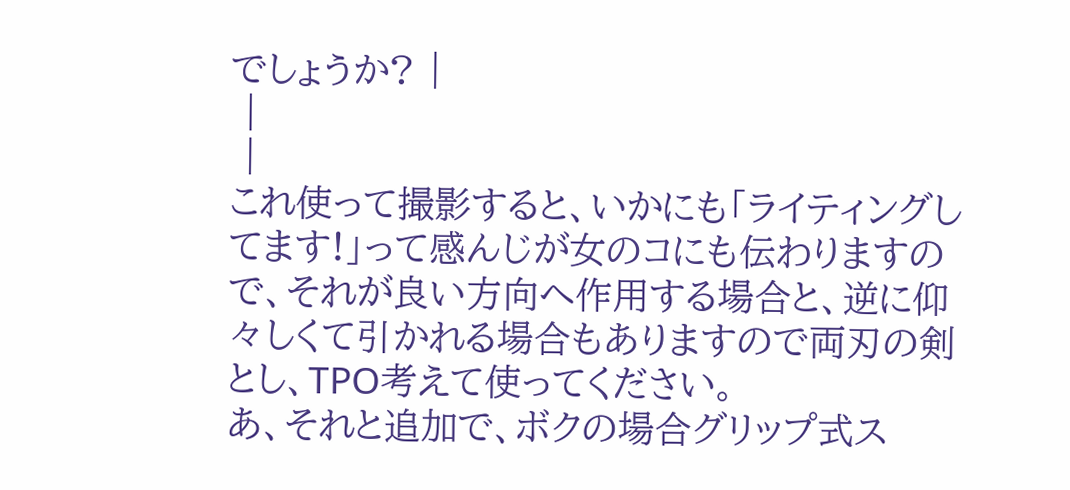でしょうか? |
 |
 |
これ使って撮影すると、いかにも「ライティングしてます!」って感んじが女のコにも伝わりますので、それが良い方向へ作用する場合と、逆に仰々しくて引かれる場合もありますので両刃の剣とし、TPO考えて使ってください。
あ、それと追加で、ボクの場合グリップ式ス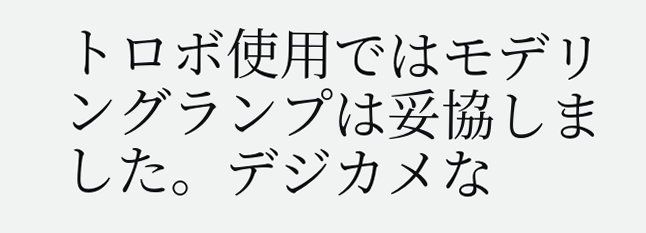トロボ使用ではモデリングランプは妥協しました。デジカメな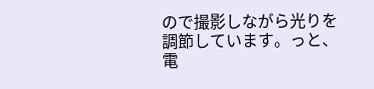ので撮影しながら光りを調節しています。っと、電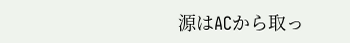源はACから取っ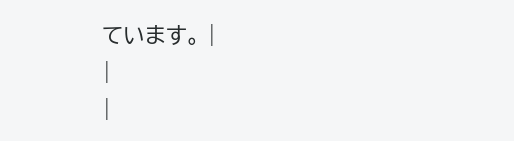ています。 |
|
|